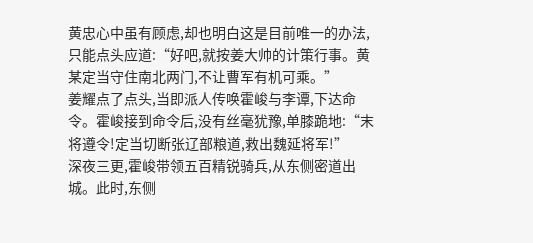黄忠心中虽有顾虑,却也明白这是目前唯一的办法,只能点头应道:“好吧,就按姜大帅的计策行事。黄某定当守住南北两门,不让曹军有机可乘。”
姜耀点了点头,当即派人传唤霍峻与李谭,下达命令。霍峻接到命令后,没有丝毫犹豫,单膝跪地:“末将遵令!定当切断张辽部粮道,救出魏延将军!”
深夜三更,霍峻带领五百精锐骑兵,从东侧密道出城。此时,东侧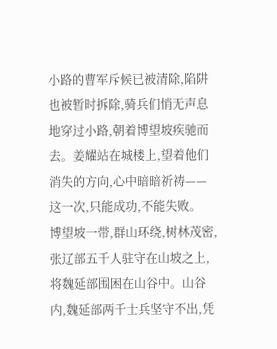小路的曹军斥候已被清除,陷阱也被暂时拆除,骑兵们悄无声息地穿过小路,朝着博望坡疾驰而去。姜耀站在城楼上,望着他们消失的方向,心中暗暗祈祷——这一次,只能成功,不能失败。
博望坡一带,群山环绕,树林茂密,张辽部五千人驻守在山坡之上,将魏延部围困在山谷中。山谷内,魏延部两千士兵坚守不出,凭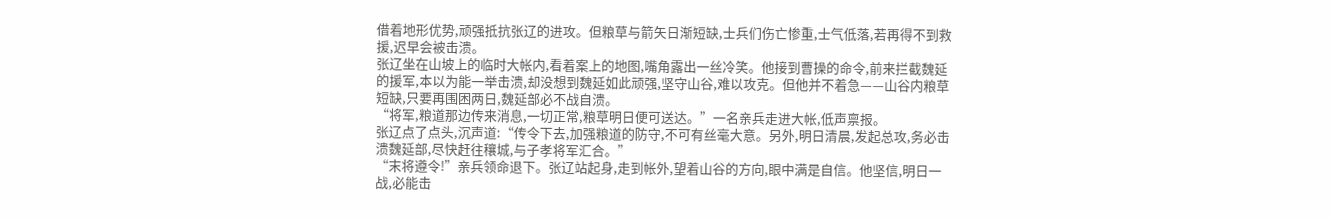借着地形优势,顽强抵抗张辽的进攻。但粮草与箭矢日渐短缺,士兵们伤亡惨重,士气低落,若再得不到救援,迟早会被击溃。
张辽坐在山坡上的临时大帐内,看着案上的地图,嘴角露出一丝冷笑。他接到曹操的命令,前来拦截魏延的援军,本以为能一举击溃,却没想到魏延如此顽强,坚守山谷,难以攻克。但他并不着急——山谷内粮草短缺,只要再围困两日,魏延部必不战自溃。
“将军,粮道那边传来消息,一切正常,粮草明日便可送达。”一名亲兵走进大帐,低声禀报。
张辽点了点头,沉声道:“传令下去,加强粮道的防守,不可有丝毫大意。另外,明日清晨,发起总攻,务必击溃魏延部,尽快赶往穰城,与子孝将军汇合。”
“末将遵令!”亲兵领命退下。张辽站起身,走到帐外,望着山谷的方向,眼中满是自信。他坚信,明日一战,必能击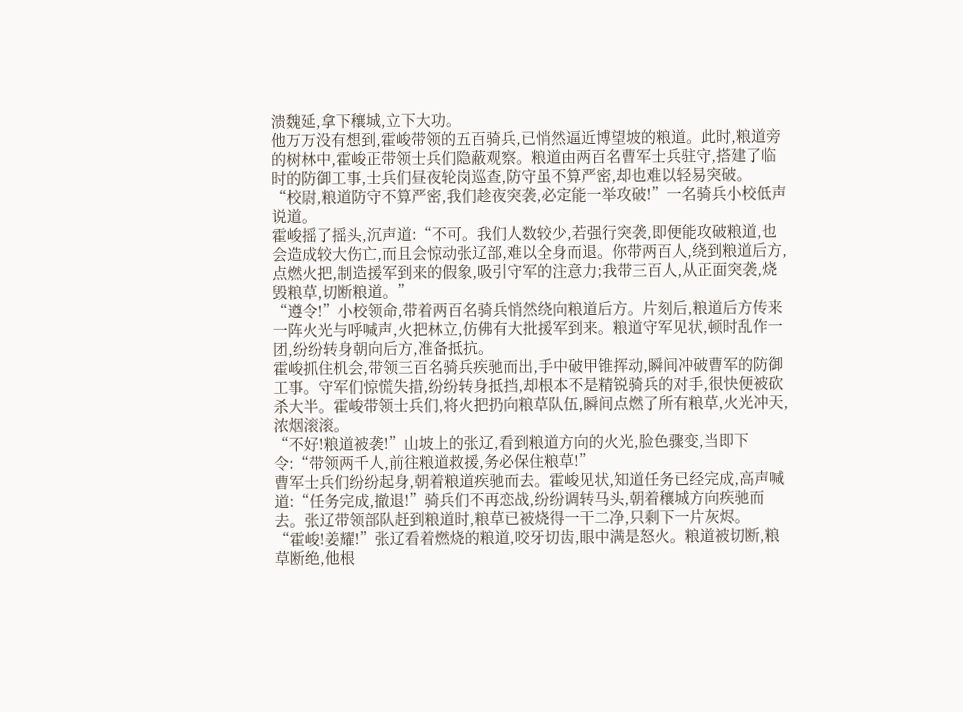溃魏延,拿下穰城,立下大功。
他万万没有想到,霍峻带领的五百骑兵,已悄然逼近博望坡的粮道。此时,粮道旁的树林中,霍峻正带领士兵们隐蔽观察。粮道由两百名曹军士兵驻守,搭建了临时的防御工事,士兵们昼夜轮岗巡查,防守虽不算严密,却也难以轻易突破。
“校尉,粮道防守不算严密,我们趁夜突袭,必定能一举攻破!”一名骑兵小校低声说道。
霍峻摇了摇头,沉声道:“不可。我们人数较少,若强行突袭,即便能攻破粮道,也会造成较大伤亡,而且会惊动张辽部,难以全身而退。你带两百人,绕到粮道后方,点燃火把,制造援军到来的假象,吸引守军的注意力;我带三百人,从正面突袭,烧毁粮草,切断粮道。”
“遵令!”小校领命,带着两百名骑兵悄然绕向粮道后方。片刻后,粮道后方传来一阵火光与呼喊声,火把林立,仿佛有大批援军到来。粮道守军见状,顿时乱作一团,纷纷转身朝向后方,准备抵抗。
霍峻抓住机会,带领三百名骑兵疾驰而出,手中破甲锥挥动,瞬间冲破曹军的防御工事。守军们惊慌失措,纷纷转身抵挡,却根本不是精锐骑兵的对手,很快便被砍杀大半。霍峻带领士兵们,将火把扔向粮草队伍,瞬间点燃了所有粮草,火光冲天,浓烟滚滚。
“不好!粮道被袭!”山坡上的张辽,看到粮道方向的火光,脸色骤变,当即下令:“带领两千人,前往粮道救援,务必保住粮草!”
曹军士兵们纷纷起身,朝着粮道疾驰而去。霍峻见状,知道任务已经完成,高声喊道:“任务完成,撤退!”骑兵们不再恋战,纷纷调转马头,朝着穰城方向疾驰而去。张辽带领部队赶到粮道时,粮草已被烧得一干二净,只剩下一片灰烬。
“霍峻!姜耀!”张辽看着燃烧的粮道,咬牙切齿,眼中满是怒火。粮道被切断,粮草断绝,他根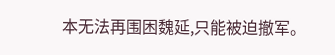本无法再围困魏延,只能被迫撤军。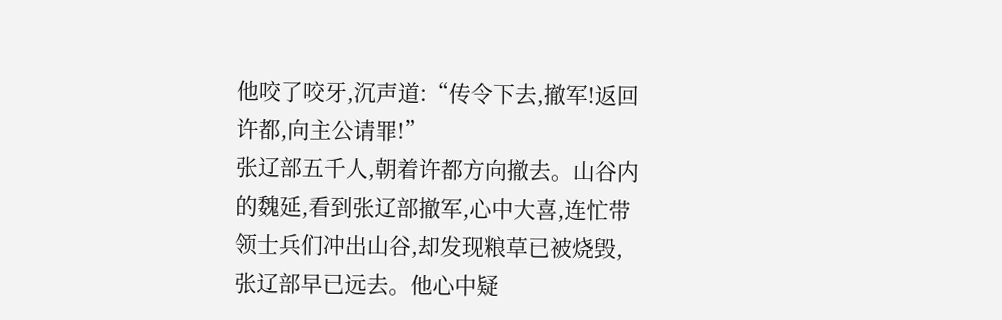他咬了咬牙,沉声道:“传令下去,撤军!返回许都,向主公请罪!”
张辽部五千人,朝着许都方向撤去。山谷内的魏延,看到张辽部撤军,心中大喜,连忙带领士兵们冲出山谷,却发现粮草已被烧毁,张辽部早已远去。他心中疑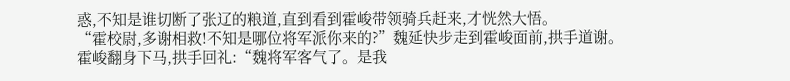惑,不知是谁切断了张辽的粮道,直到看到霍峻带领骑兵赶来,才恍然大悟。
“霍校尉,多谢相救!不知是哪位将军派你来的?”魏延快步走到霍峻面前,拱手道谢。
霍峻翻身下马,拱手回礼:“魏将军客气了。是我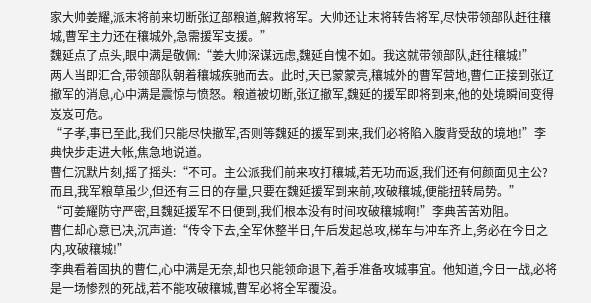家大帅姜耀,派末将前来切断张辽部粮道,解救将军。大帅还让末将转告将军,尽快带领部队赶往穰城,曹军主力还在穰城外,急需援军支援。”
魏延点了点头,眼中满是敬佩:“姜大帅深谋远虑,魏延自愧不如。我这就带领部队,赶往穰城!”
两人当即汇合,带领部队朝着穰城疾驰而去。此时,天已蒙蒙亮,穰城外的曹军营地,曹仁正接到张辽撤军的消息,心中满是震惊与愤怒。粮道被切断,张辽撤军,魏延的援军即将到来,他的处境瞬间变得岌岌可危。
“子孝,事已至此,我们只能尽快撤军,否则等魏延的援军到来,我们必将陷入腹背受敌的境地!”李典快步走进大帐,焦急地说道。
曹仁沉默片刻,摇了摇头:“不可。主公派我们前来攻打穰城,若无功而返,我们还有何颜面见主公?而且,我军粮草虽少,但还有三日的存量,只要在魏延援军到来前,攻破穰城,便能扭转局势。”
“可姜耀防守严密,且魏延援军不日便到,我们根本没有时间攻破穰城啊!”李典苦苦劝阻。
曹仁却心意已决,沉声道:“传令下去,全军休整半日,午后发起总攻,梯车与冲车齐上,务必在今日之内,攻破穰城!”
李典看着固执的曹仁,心中满是无奈,却也只能领命退下,着手准备攻城事宜。他知道,今日一战,必将是一场惨烈的死战,若不能攻破穰城,曹军必将全军覆没。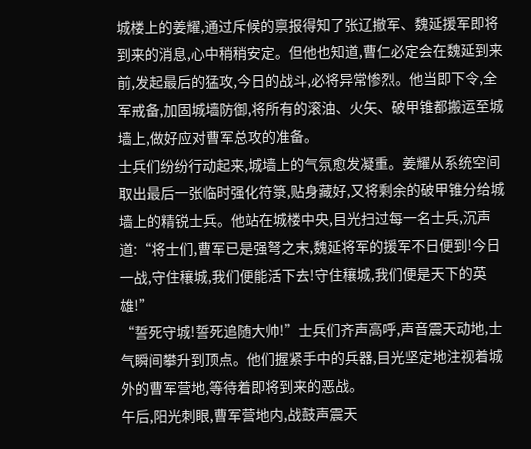城楼上的姜耀,通过斥候的禀报得知了张辽撤军、魏延援军即将到来的消息,心中稍稍安定。但他也知道,曹仁必定会在魏延到来前,发起最后的猛攻,今日的战斗,必将异常惨烈。他当即下令,全军戒备,加固城墙防御,将所有的滚油、火矢、破甲锥都搬运至城墙上,做好应对曹军总攻的准备。
士兵们纷纷行动起来,城墙上的气氛愈发凝重。姜耀从系统空间取出最后一张临时强化符箓,贴身藏好,又将剩余的破甲锥分给城墙上的精锐士兵。他站在城楼中央,目光扫过每一名士兵,沉声道:“将士们,曹军已是强弩之末,魏延将军的援军不日便到!今日一战,守住穰城,我们便能活下去!守住穰城,我们便是天下的英雄!”
“誓死守城!誓死追随大帅!”士兵们齐声高呼,声音震天动地,士气瞬间攀升到顶点。他们握紧手中的兵器,目光坚定地注视着城外的曹军营地,等待着即将到来的恶战。
午后,阳光刺眼,曹军营地内,战鼓声震天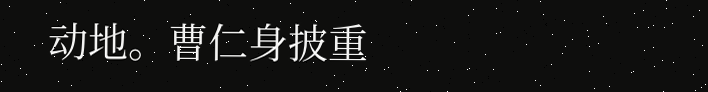动地。曹仁身披重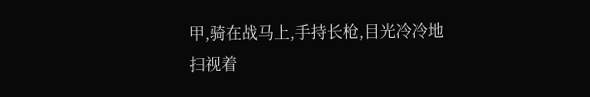甲,骑在战马上,手持长枪,目光冷冷地扫视着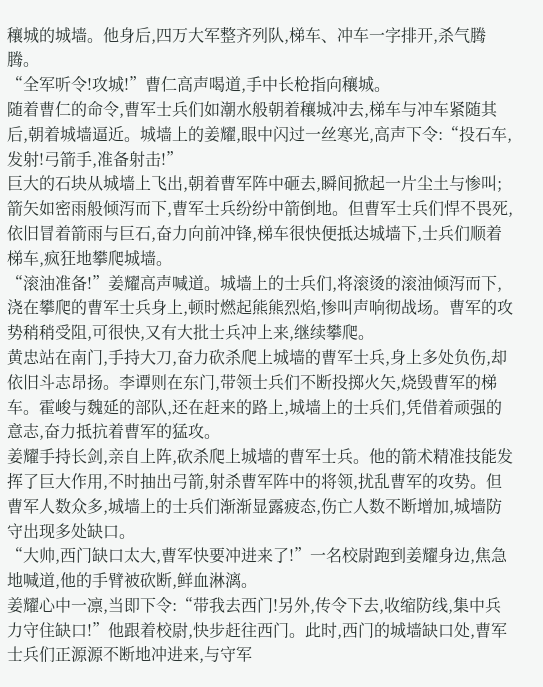穰城的城墙。他身后,四万大军整齐列队,梯车、冲车一字排开,杀气腾腾。
“全军听令!攻城!”曹仁高声喝道,手中长枪指向穰城。
随着曹仁的命令,曹军士兵们如潮水般朝着穰城冲去,梯车与冲车紧随其后,朝着城墙逼近。城墙上的姜耀,眼中闪过一丝寒光,高声下令:“投石车,发射!弓箭手,准备射击!”
巨大的石块从城墙上飞出,朝着曹军阵中砸去,瞬间掀起一片尘土与惨叫;箭矢如密雨般倾泻而下,曹军士兵纷纷中箭倒地。但曹军士兵们悍不畏死,依旧冒着箭雨与巨石,奋力向前冲锋,梯车很快便抵达城墙下,士兵们顺着梯车,疯狂地攀爬城墙。
“滚油准备!”姜耀高声喊道。城墙上的士兵们,将滚烫的滚油倾泻而下,浇在攀爬的曹军士兵身上,顿时燃起熊熊烈焰,惨叫声响彻战场。曹军的攻势稍稍受阻,可很快,又有大批士兵冲上来,继续攀爬。
黄忠站在南门,手持大刀,奋力砍杀爬上城墙的曹军士兵,身上多处负伤,却依旧斗志昂扬。李谭则在东门,带领士兵们不断投掷火矢,烧毁曹军的梯车。霍峻与魏延的部队,还在赶来的路上,城墙上的士兵们,凭借着顽强的意志,奋力抵抗着曹军的猛攻。
姜耀手持长剑,亲自上阵,砍杀爬上城墙的曹军士兵。他的箭术精准技能发挥了巨大作用,不时抽出弓箭,射杀曹军阵中的将领,扰乱曹军的攻势。但曹军人数众多,城墙上的士兵们渐渐显露疲态,伤亡人数不断增加,城墙防守出现多处缺口。
“大帅,西门缺口太大,曹军快要冲进来了!”一名校尉跑到姜耀身边,焦急地喊道,他的手臂被砍断,鲜血淋漓。
姜耀心中一凛,当即下令:“带我去西门!另外,传令下去,收缩防线,集中兵力守住缺口!”他跟着校尉,快步赶往西门。此时,西门的城墙缺口处,曹军士兵们正源源不断地冲进来,与守军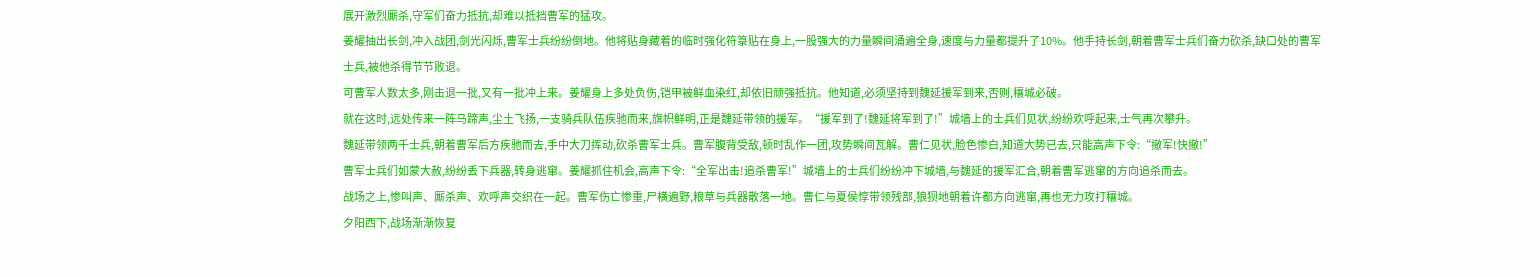展开激烈厮杀,守军们奋力抵抗,却难以抵挡曹军的猛攻。
姜耀抽出长剑,冲入战团,剑光闪烁,曹军士兵纷纷倒地。他将贴身藏着的临时强化符箓贴在身上,一股强大的力量瞬间涌遍全身,速度与力量都提升了10%。他手持长剑,朝着曹军士兵们奋力砍杀,缺口处的曹军士兵,被他杀得节节败退。
可曹军人数太多,刚击退一批,又有一批冲上来。姜耀身上多处负伤,铠甲被鲜血染红,却依旧顽强抵抗。他知道,必须坚持到魏延援军到来,否则,穰城必破。
就在这时,远处传来一阵马蹄声,尘土飞扬,一支骑兵队伍疾驰而来,旗帜鲜明,正是魏延带领的援军。“援军到了!魏延将军到了!”城墙上的士兵们见状,纷纷欢呼起来,士气再次攀升。
魏延带领两千士兵,朝着曹军后方疾驰而去,手中大刀挥动,砍杀曹军士兵。曹军腹背受敌,顿时乱作一团,攻势瞬间瓦解。曹仁见状,脸色惨白,知道大势已去,只能高声下令:“撤军!快撤!”
曹军士兵们如蒙大赦,纷纷丢下兵器,转身逃窜。姜耀抓住机会,高声下令:“全军出击!追杀曹军!”城墙上的士兵们纷纷冲下城墙,与魏延的援军汇合,朝着曹军逃窜的方向追杀而去。
战场之上,惨叫声、厮杀声、欢呼声交织在一起。曹军伤亡惨重,尸横遍野,粮草与兵器散落一地。曹仁与夏侯惇带领残部,狼狈地朝着许都方向逃窜,再也无力攻打穰城。
夕阳西下,战场渐渐恢复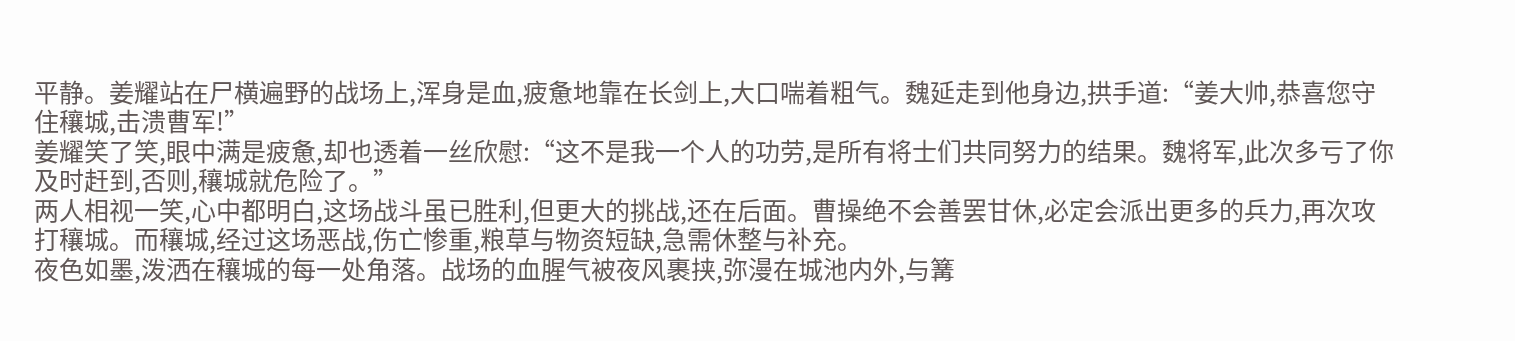平静。姜耀站在尸横遍野的战场上,浑身是血,疲惫地靠在长剑上,大口喘着粗气。魏延走到他身边,拱手道:“姜大帅,恭喜您守住穰城,击溃曹军!”
姜耀笑了笑,眼中满是疲惫,却也透着一丝欣慰:“这不是我一个人的功劳,是所有将士们共同努力的结果。魏将军,此次多亏了你及时赶到,否则,穰城就危险了。”
两人相视一笑,心中都明白,这场战斗虽已胜利,但更大的挑战,还在后面。曹操绝不会善罢甘休,必定会派出更多的兵力,再次攻打穰城。而穰城,经过这场恶战,伤亡惨重,粮草与物资短缺,急需休整与补充。
夜色如墨,泼洒在穰城的每一处角落。战场的血腥气被夜风裹挟,弥漫在城池内外,与篝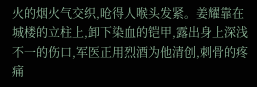火的烟火气交织,呛得人喉头发紧。姜耀靠在城楼的立柱上,卸下染血的铠甲,露出身上深浅不一的伤口,军医正用烈酒为他清创,刺骨的疼痛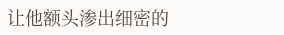让他额头渗出细密的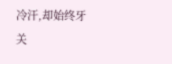冷汗,却始终牙关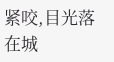紧咬,目光落在城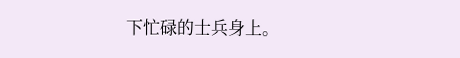下忙碌的士兵身上。